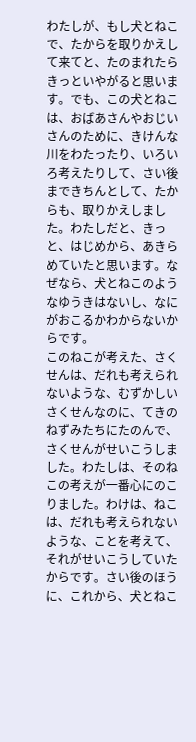わたしが、もし犬とねこで、たからを取りかえして来てと、たのまれたらきっといやがると思います。でも、この犬とねこは、おばあさんやおじいさんのために、きけんな川をわたったり、いろいろ考えたりして、さい後まできちんとして、たからも、取りかえしました。わたしだと、きっと、はじめから、あきらめていたと思います。なぜなら、犬とねこのようなゆうきはないし、なにがおこるかわからないからです。
このねこが考えた、さくせんは、だれも考えられないような、むずかしいさくせんなのに、てきのねずみたちにたのんで、さくせんがせいこうしました。わたしは、そのねこの考えが一番心にのこりました。わけは、ねこは、だれも考えられないような、ことを考えて、それがせいこうしていたからです。さい後のほうに、これから、犬とねこ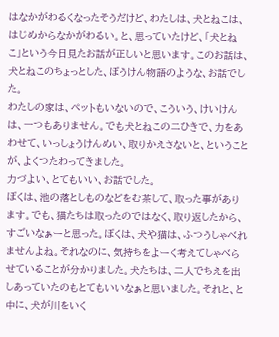はなかがわるくなったそうだけど、わたしは、犬とねこは、はじめからなかがわるい。と、思っていたけど、「犬とねこ」という今日見たお話が正しいと思います。このお話は、犬とねこのちょっとした、ぼうけん物語のような、お話でした。
わたしの家は、ペットもいないので、こういう、けいけんは、一つもありません。でも犬とねこの二ひきで、力をあわせて、いっしょうけんめい、取りかえさないと、ということが、よくつたわってきました。
力づよい、とてもいい、お話でした。
ぼくは、池の落としものなどをむ茶して、取った事があります。でも、猫たちは取ったのではなく、取り返したから、すごいなぁーと思った。ぼくは、犬や猫は、ふつうしゃべれませんよね。それなのに、気持ちをよーく考えてしゃべらせていることが分かりました。犬たちは、二人でちえを出しあっていたのもとてもいいなぁと思いました。それと、と中に、犬が川をいく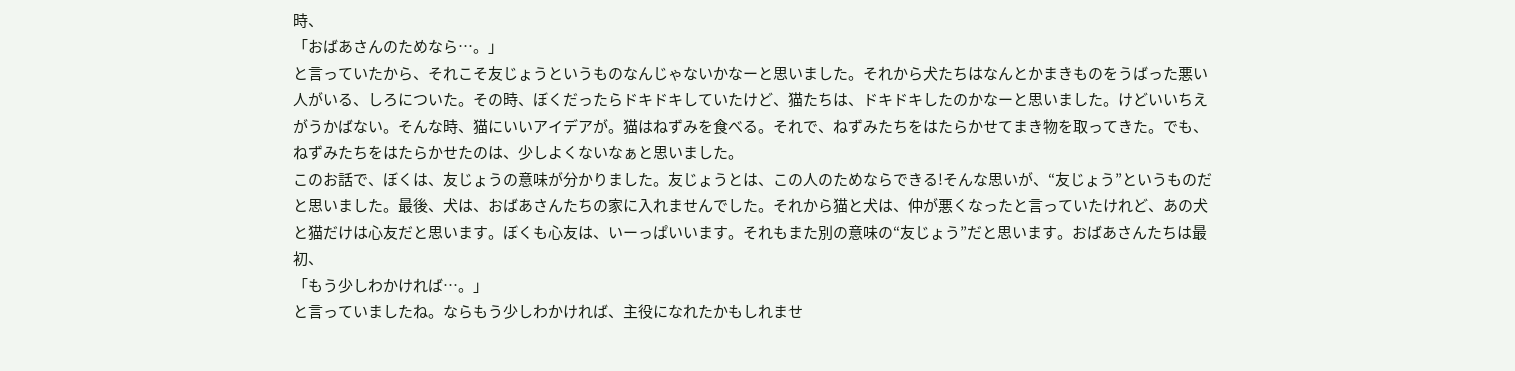時、
「おばあさんのためなら…。」
と言っていたから、それこそ友じょうというものなんじゃないかなーと思いました。それから犬たちはなんとかまきものをうばった悪い人がいる、しろについた。その時、ぼくだったらドキドキしていたけど、猫たちは、ドキドキしたのかなーと思いました。けどいいちえがうかばない。そんな時、猫にいいアイデアが。猫はねずみを食べる。それで、ねずみたちをはたらかせてまき物を取ってきた。でも、ねずみたちをはたらかせたのは、少しよくないなぁと思いました。
このお話で、ぼくは、友じょうの意味が分かりました。友じょうとは、この人のためならできる!そんな思いが、“友じょう”というものだと思いました。最後、犬は、おばあさんたちの家に入れませんでした。それから猫と犬は、仲が悪くなったと言っていたけれど、あの犬と猫だけは心友だと思います。ぼくも心友は、いーっぱいいます。それもまた別の意味の“友じょう”だと思います。おばあさんたちは最初、
「もう少しわかければ…。」
と言っていましたね。ならもう少しわかければ、主役になれたかもしれませ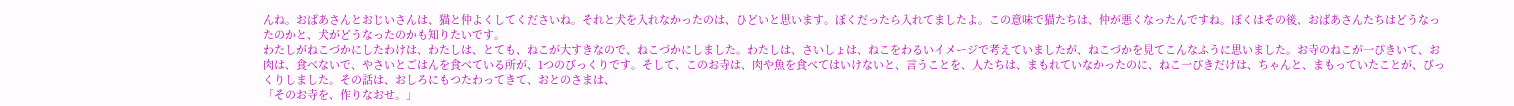んね。おばあさんとおじいさんは、猫と仲よくしてくださいね。それと犬を入れなかったのは、ひどいと思います。ぼくだったら入れてましたよ。この意味で猫たちは、仲が悪くなったんですね。ぼくはその後、おばあさんたちはどうなったのかと、犬がどうなったのかも知りたいです。
わたしがねこづかにしたわけは、わたしは、とても、ねこが大すきなので、ねこづかにしました。わたしは、さいしょは、ねこをわるいイメージで考えていましたが、ねこづかを見てこんなふうに思いました。お寺のねこが一ぴきいて、お肉は、食べないで、やさいとごはんを食べている所が、1つのびっくりです。そして、このお寺は、肉や魚を食べてはいけないと、言うことを、人たちは、まもれていなかったのに、ねこ一ぴきだけは、ちゃんと、まもっていたことが、びっくりしました。その話は、おしろにもつたわってきて、おとのさまは、
「そのお寺を、作りなおせ。」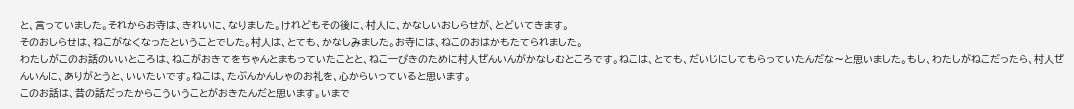と、言っていました。それからお寺は、きれいに、なりました。けれどもその後に、村人に、かなしいおしらせが、とどいてきます。
そのおしらせは、ねこがなくなったということでした。村人は、とても、かなしみました。お寺には、ねこのおはかもたてられました。
わたしがこのお話のいいところは、ねこがおきてをちゃんとまもっていたことと、ねこ一ぴきのために村人ぜんいんがかなしむところです。ねこは、とても、だいじにしてもらっていたんだな〜と思いました。もし、わたしがねこだったら、村人ぜんいんに、ありがとうと、いいたいです。ねこは、たぶんかんしゃのお礼を、心からいっていると思います。
このお話は、昔の話だったからこういうことがおきたんだと思います。いまで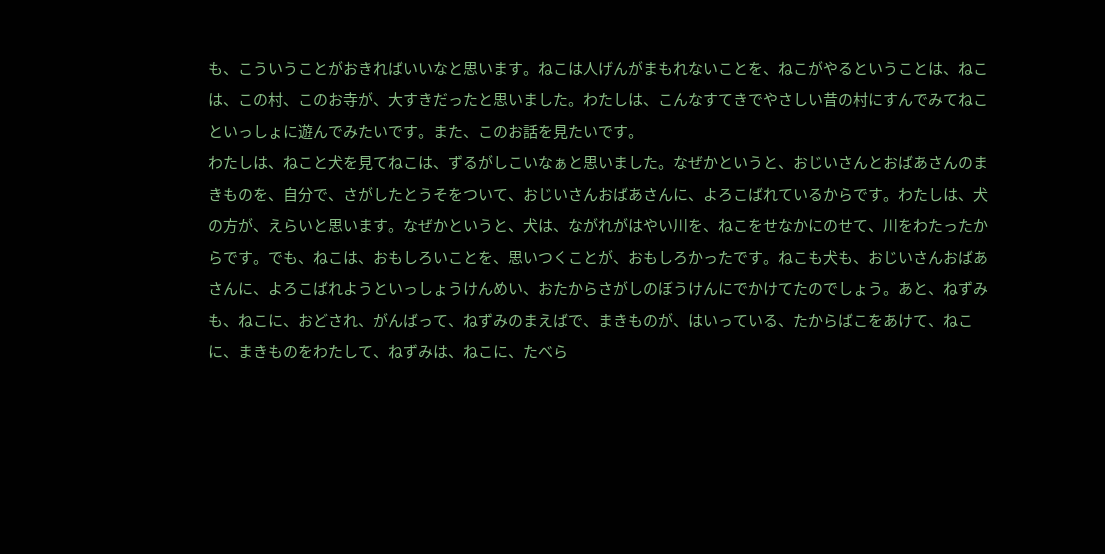も、こういうことがおきればいいなと思います。ねこは人げんがまもれないことを、ねこがやるということは、ねこは、この村、このお寺が、大すきだったと思いました。わたしは、こんなすてきでやさしい昔の村にすんでみてねこといっしょに遊んでみたいです。また、このお話を見たいです。
わたしは、ねこと犬を見てねこは、ずるがしこいなぁと思いました。なぜかというと、おじいさんとおばあさんのまきものを、自分で、さがしたとうそをついて、おじいさんおばあさんに、よろこばれているからです。わたしは、犬の方が、えらいと思います。なぜかというと、犬は、ながれがはやい川を、ねこをせなかにのせて、川をわたったからです。でも、ねこは、おもしろいことを、思いつくことが、おもしろかったです。ねこも犬も、おじいさんおばあさんに、よろこばれようといっしょうけんめい、おたからさがしのぼうけんにでかけてたのでしょう。あと、ねずみも、ねこに、おどされ、がんばって、ねずみのまえばで、まきものが、はいっている、たからばこをあけて、ねこに、まきものをわたして、ねずみは、ねこに、たべら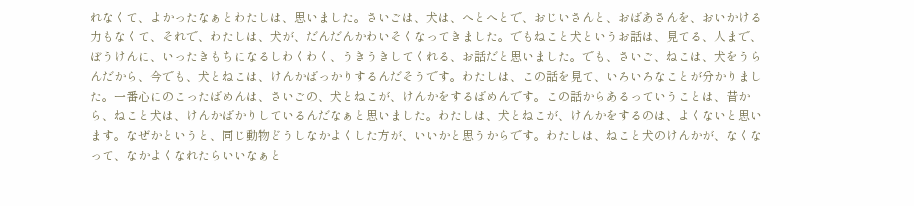れなくて、よかったなぁとわたしは、思いました。さいごは、犬は、へとへとで、おじいさんと、おばあさんを、おいかける力もなくて、それで、わたしは、犬が、だんだんかわいそくなってきました。でもねこと犬というお話は、見てる、人まで、ぼうけんに、いったきもちになるしわくわく、うきうきしてくれる、お話だと思いました。でも、さいご、ねこは、犬をうらんだから、今でも、犬とねこは、けんかばっかりするんだそうです。わたしは、この話を見て、いろいろなことが分かりました。一番心にのこったばめんは、さいごの、犬とねこが、けんかをするばめんです。この話からあるっていうことは、昔から、ねこと犬は、けんかばかりしているんだなぁと思いました。わたしは、犬とねこが、けんかをするのは、よくないと思います。なぜかというと、同じ動物どうしなかよくした方が、いいかと思うからです。わたしは、ねこと犬のけんかが、なくなって、なかよくなれたらいいなぁと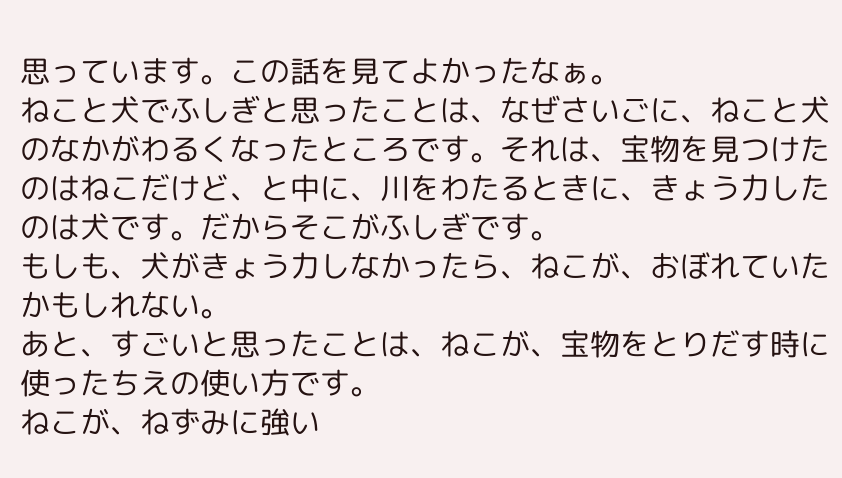思っています。この話を見てよかったなぁ。
ねこと犬でふしぎと思ったことは、なぜさいごに、ねこと犬のなかがわるくなったところです。それは、宝物を見つけたのはねこだけど、と中に、川をわたるときに、きょう力したのは犬です。だからそこがふしぎです。
もしも、犬がきょう力しなかったら、ねこが、おぼれていたかもしれない。
あと、すごいと思ったことは、ねこが、宝物をとりだす時に使ったちえの使い方です。
ねこが、ねずみに強い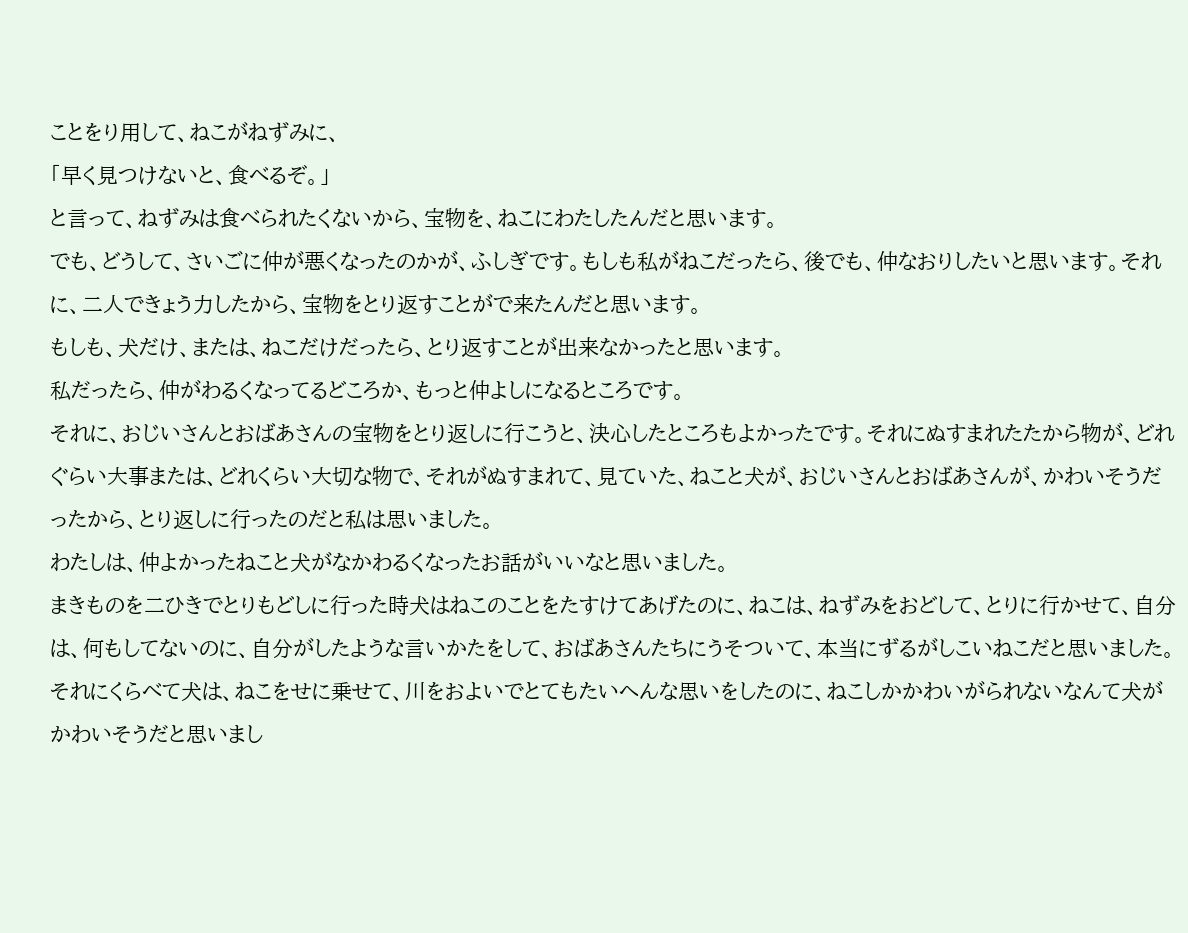ことをり用して、ねこがねずみに、
「早く見つけないと、食べるぞ。」
と言って、ねずみは食べられたくないから、宝物を、ねこにわたしたんだと思います。
でも、どうして、さいごに仲が悪くなったのかが、ふしぎです。もしも私がねこだったら、後でも、仲なおりしたいと思います。それに、二人できょう力したから、宝物をとり返すことがで来たんだと思います。
もしも、犬だけ、または、ねこだけだったら、とり返すことが出来なかったと思います。
私だったら、仲がわるくなってるどころか、もっと仲よしになるところです。
それに、おじいさんとおばあさんの宝物をとり返しに行こうと、決心したところもよかったです。それにぬすまれたたから物が、どれぐらい大事または、どれくらい大切な物で、それがぬすまれて、見ていた、ねこと犬が、おじいさんとおばあさんが、かわいそうだったから、とり返しに行ったのだと私は思いました。
わたしは、仲よかったねこと犬がなかわるくなったお話がいいなと思いました。
まきものを二ひきでとりもどしに行った時犬はねこのことをたすけてあげたのに、ねこは、ねずみをおどして、とりに行かせて、自分は、何もしてないのに、自分がしたような言いかたをして、おばあさんたちにうそついて、本当にずるがしこいねこだと思いました。
それにくらべて犬は、ねこをせに乗せて、川をおよいでとてもたいへんな思いをしたのに、ねこしかかわいがられないなんて犬がかわいそうだと思いまし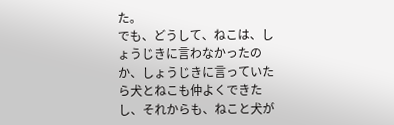た。
でも、どうして、ねこは、しょうじきに言わなかったのか、しょうじきに言っていたら犬とねこも仲よくできたし、それからも、ねこと犬が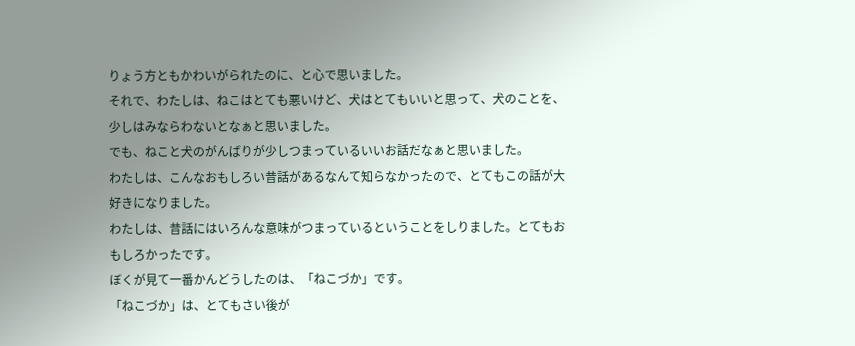りょう方ともかわいがられたのに、と心で思いました。
それで、わたしは、ねこはとても悪いけど、犬はとてもいいと思って、犬のことを、少しはみならわないとなぁと思いました。
でも、ねこと犬のがんばりが少しつまっているいいお話だなぁと思いました。
わたしは、こんなおもしろい昔話があるなんて知らなかったので、とてもこの話が大好きになりました。
わたしは、昔話にはいろんな意味がつまっているということをしりました。とてもおもしろかったです。
ぼくが見て一番かんどうしたのは、「ねこづか」です。
「ねこづか」は、とてもさい後が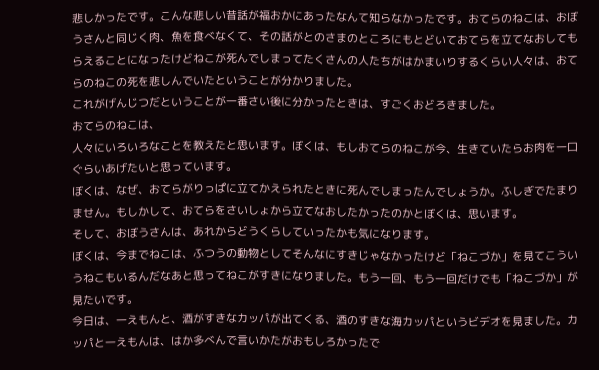悲しかったです。こんな悲しい昔話が福おかにあったなんて知らなかったです。おてらのねこは、おぼうさんと同じく肉、魚を食べなくて、その話がとのさまのところにもとどいておてらを立てなおしてもらえることになったけどねこが死んでしまってたくさんの人たちがはかまいりするくらい人々は、おてらのねこの死を悲しんでいたということが分かりました。
これがげんじつだということが一番さい後に分かったときは、すごくおどろきました。
おてらのねこは、
人々にいろいろなことを教えたと思います。ぼくは、もしおてらのねこが今、生きていたらお肉を一口ぐらいあげたいと思っています。
ぼくは、なぜ、おてらがりっぱに立てかえられたときに死んでしまったんでしょうか。ふしぎでたまりません。もしかして、おてらをさいしょから立てなおしたかったのかとぼくは、思います。
そして、おぼうさんは、あれからどうくらしていったかも気になります。
ぼくは、今までねこは、ふつうの動物としてそんなにすきじゃなかったけど「ねこづか」を見てこういうねこもいるんだなあと思ってねこがすきになりました。もう一回、もう一回だけでも「ねこづか」が見たいです。
今日は、一えもんと、酒がすきなカッパが出てくる、酒のすきな海カッパというビデオを見ました。カッパと一えもんは、はか多べんで言いかたがおもしろかったで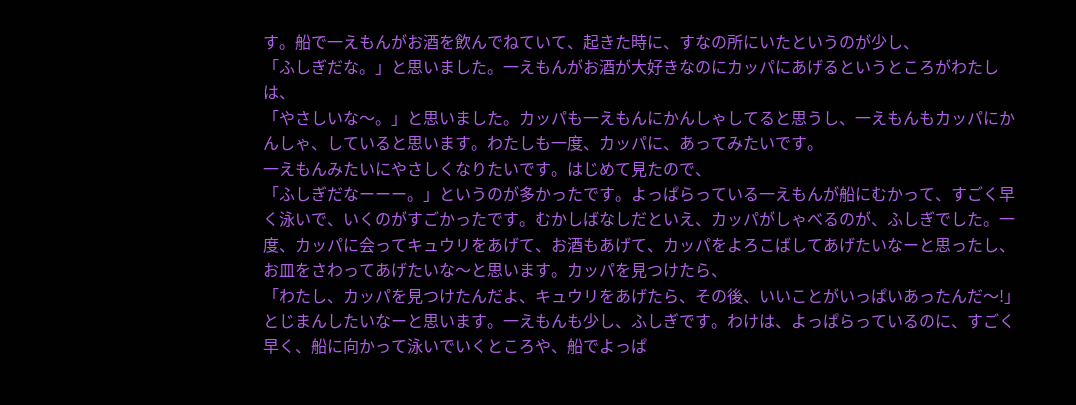す。船で一えもんがお酒を飲んでねていて、起きた時に、すなの所にいたというのが少し、
「ふしぎだな。」と思いました。一えもんがお酒が大好きなのにカッパにあげるというところがわたしは、
「やさしいな〜。」と思いました。カッパも一えもんにかんしゃしてると思うし、一えもんもカッパにかんしゃ、していると思います。わたしも一度、カッパに、あってみたいです。
一えもんみたいにやさしくなりたいです。はじめて見たので、
「ふしぎだなーーー。」というのが多かったです。よっぱらっている一えもんが船にむかって、すごく早く泳いで、いくのがすごかったです。むかしばなしだといえ、カッパがしゃべるのが、ふしぎでした。一度、カッパに会ってキュウリをあげて、お酒もあげて、カッパをよろこばしてあげたいなーと思ったし、お皿をさわってあげたいな〜と思います。カッパを見つけたら、
「わたし、カッパを見つけたんだよ、キュウリをあげたら、その後、いいことがいっぱいあったんだ〜!」
とじまんしたいなーと思います。一えもんも少し、ふしぎです。わけは、よっぱらっているのに、すごく早く、船に向かって泳いでいくところや、船でよっぱ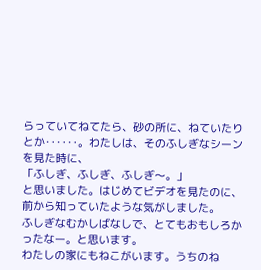らっていてねてたら、砂の所に、ねていたりとか‥‥‥。わたしは、そのふしぎなシーンを見た時に、
「ふしぎ、ふしぎ、ふしぎ〜。」
と思いました。はじめてビデオを見たのに、前から知っていたような気がしました。
ふしぎなむかしばなしで、とてもおもしろかったなー。と思います。
わたしの家にもねこがいます。うちのね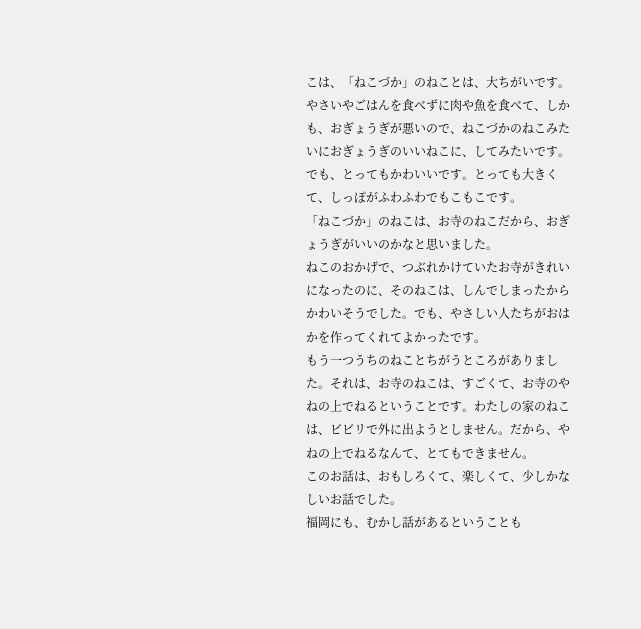こは、「ねこづか」のねことは、大ちがいです。やさいやごはんを食べずに肉や魚を食べて、しかも、おぎょうぎが悪いので、ねこづかのねこみたいにおぎょうぎのいいねこに、してみたいです。
でも、とってもかわいいです。とっても大きくて、しっぽがふわふわでもこもこです。
「ねこづか」のねこは、お寺のねこだから、おぎょうぎがいいのかなと思いました。
ねこのおかげで、つぶれかけていたお寺がきれいになったのに、そのねこは、しんでしまったからかわいそうでした。でも、やさしい人たちがおはかを作ってくれてよかったです。
もう一つうちのねことちがうところがありました。それは、お寺のねこは、すごくて、お寺のやねの上でねるということです。わたしの家のねこは、ビビリで外に出ようとしません。だから、やねの上でねるなんて、とてもできません。
このお話は、おもしろくて、楽しくて、少しかなしいお話でした。
福岡にも、むかし話があるということも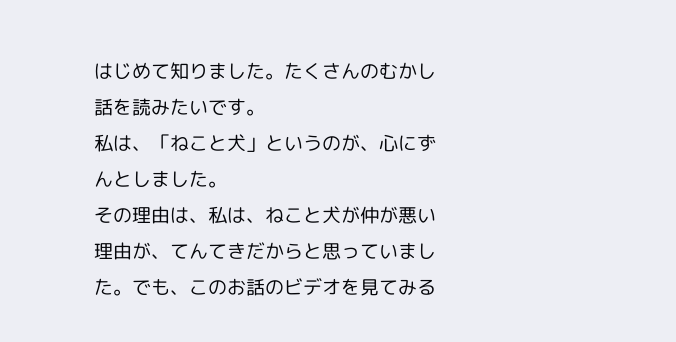はじめて知りました。たくさんのむかし話を読みたいです。
私は、「ねこと犬」というのが、心にずんとしました。
その理由は、私は、ねこと犬が仲が悪い理由が、てんてきだからと思っていました。でも、このお話のビデオを見てみる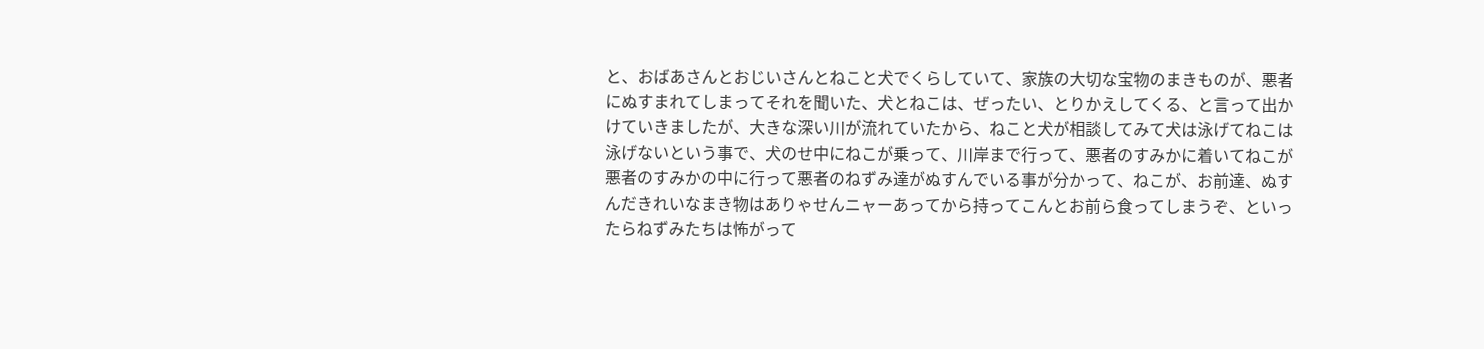と、おばあさんとおじいさんとねこと犬でくらしていて、家族の大切な宝物のまきものが、悪者にぬすまれてしまってそれを聞いた、犬とねこは、ぜったい、とりかえしてくる、と言って出かけていきましたが、大きな深い川が流れていたから、ねこと犬が相談してみて犬は泳げてねこは泳げないという事で、犬のせ中にねこが乗って、川岸まで行って、悪者のすみかに着いてねこが悪者のすみかの中に行って悪者のねずみ達がぬすんでいる事が分かって、ねこが、お前達、ぬすんだきれいなまき物はありゃせんニャーあってから持ってこんとお前ら食ってしまうぞ、といったらねずみたちは怖がって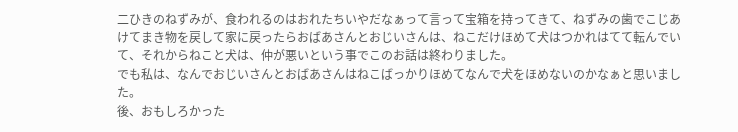二ひきのねずみが、食われるのはおれたちいやだなぁって言って宝箱を持ってきて、ねずみの歯でこじあけてまき物を戻して家に戻ったらおばあさんとおじいさんは、ねこだけほめて犬はつかれはてて転んでいて、それからねこと犬は、仲が悪いという事でこのお話は終わりました。
でも私は、なんでおじいさんとおばあさんはねこばっかりほめてなんで犬をほめないのかなぁと思いました。
後、おもしろかった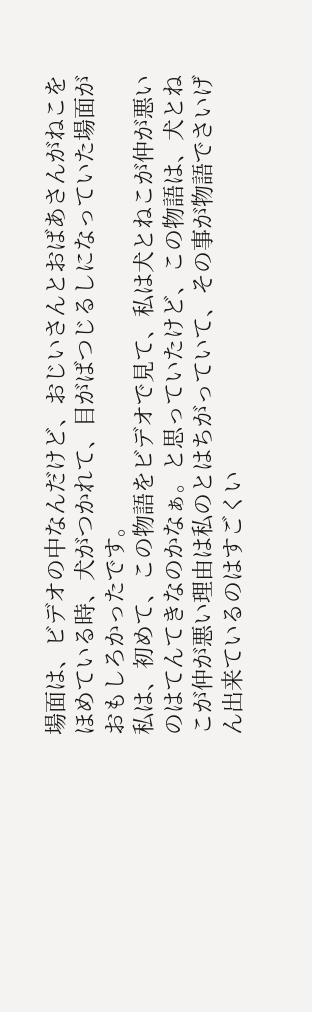場面は、ビデオの中なんだけど、おじいさんとおばあさんがねこをほめている時、犬がつかれて、目がばつじるしになっていた場面がおもしろかったです。
私は、初めて、この物語をビデオで見て、私は犬とねこが仲が悪いのはてんてきなのかなぁ。と思っていたけど、この物語は、犬とねこが仲が悪い理由は私のとはちがっていて、その事が物語でさいげん出来ているのはすごくい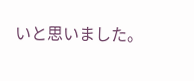いと思いました。